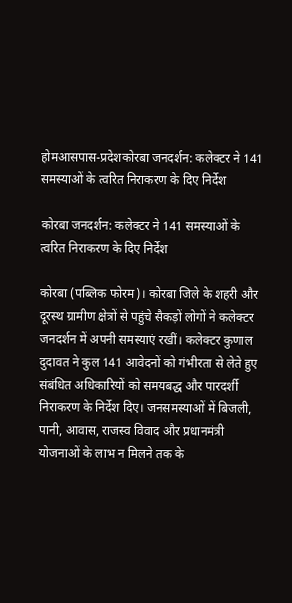होमआसपास-प्रदेशकोरबा जनदर्शन: कलेक्टर ने 141 समस्याओं के त्वरित निराकरण के दिए निर्देश

कोरबा जनदर्शन: कलेक्टर ने 141 समस्याओं के त्वरित निराकरण के दिए निर्देश

कोरबा (पब्लिक फोरम)। कोरबा जिले के शहरी और दूरस्थ ग्रामीण क्षेत्रों से पहुंचे सैकड़ों लोगों ने कलेक्टर जनदर्शन में अपनी समस्याएं रखीं। कलेक्टर कुणाल दुदावत ने कुल 141 आवेदनों को गंभीरता से लेते हुए संबंधित अधिकारियों को समयबद्ध और पारदर्शी निराकरण के निर्देश दिए। जनसमस्याओं में बिजली, पानी, आवास, राजस्व विवाद और प्रधानमंत्री योजनाओं के लाभ न मिलने तक के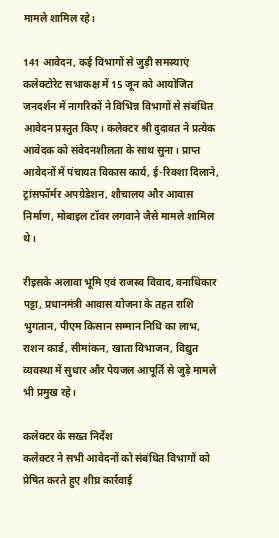मामले शामिल रहे।

141 आवेदन, कई विभागों से जुड़ी समस्याएं
कलेक्टोरेट सभाकक्ष में 15 जून को आयोजित जनदर्शन में नागरिकों ने विभिन्न विभागों से संबंधित आवेदन प्रस्तुत किए। कलेक्टर श्री दुदावत ने प्रत्येक आवेदक को संवेदनशीलता के साथ सुना। प्राप्त आवेदनों में पंचायत विकास कार्य, ई-रिक्शा दिलाने, ट्रांसफॉर्मर अपग्रेडेशन, शौचालय और आवास निर्माण, मोबाइल टॉवर लगवाने जैसे मामले शामिल थे।

रीइसके अलावा भूमि एवं राजस्व विवाद, वनाधिकार पट्टा, प्रधानमंत्री आवास योजना के तहत राशि भुगतान, पीएम किसान सम्मान निधि का लाभ, राशन कार्ड, सीमांकन, खाता विभाजन, विद्युत व्यवस्था में सुधार और पेयजल आपूर्ति से जुड़े मामले भी प्रमुख रहे।

कलेक्टर के सख्त निर्देश
कलेक्टर ने सभी आवेदनों को संबंधित विभागों को प्रेषित करते हुए शीघ्र कार्रवाई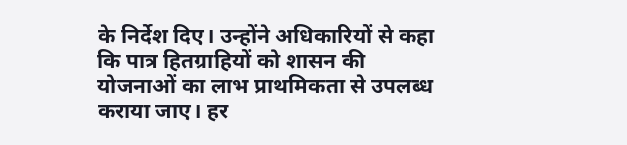के निर्देश दिए। उन्होंने अधिकारियों से कहा कि पात्र हितग्राहियों को शासन की योजनाओं का लाभ प्राथमिकता से उपलब्ध कराया जाए। हर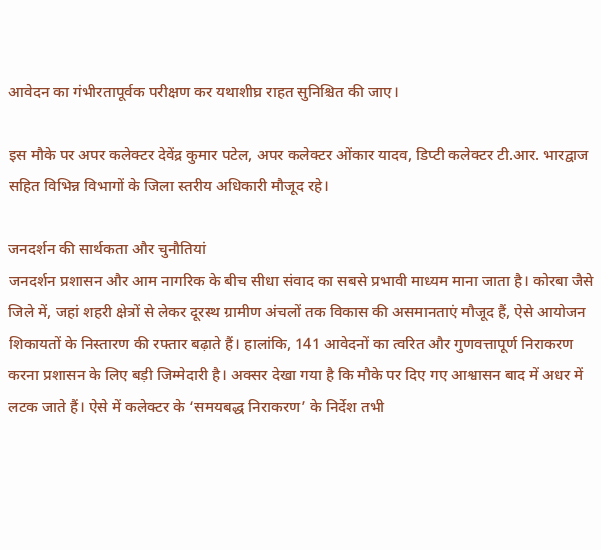आवेदन का गंभीरतापूर्वक परीक्षण कर यथाशीघ्र राहत सुनिश्चित की जाए।

इस मौके पर अपर कलेक्टर देवेंद्र कुमार पटेल, अपर कलेक्टर ओंकार यादव, डिप्टी कलेक्टर टी.आर. भारद्वाज सहित विभिन्न विभागों के जिला स्तरीय अधिकारी मौजूद रहे।

जनदर्शन की सार्थकता और चुनौतियां
जनदर्शन प्रशासन और आम नागरिक के बीच सीधा संवाद का सबसे प्रभावी माध्यम माना जाता है। कोरबा जैसे जिले में, जहां शहरी क्षेत्रों से लेकर दूरस्थ ग्रामीण अंचलों तक विकास की असमानताएं मौजूद हैं, ऐसे आयोजन शिकायतों के निस्तारण की रफ्तार बढ़ाते हैं। हालांकि, 141 आवेदनों का त्वरित और गुणवत्तापूर्ण निराकरण करना प्रशासन के लिए बड़ी जिम्मेदारी है। अक्सर देखा गया है कि मौके पर दिए गए आश्वासन बाद में अधर में लटक जाते हैं। ऐसे में कलेक्टर के ‘समयबद्ध निराकरण’ के निर्देश तभी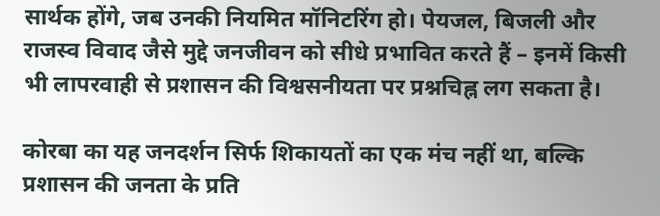सार्थक होंगे, जब उनकी नियमित मॉनिटरिंग हो। पेयजल, बिजली और राजस्व विवाद जैसे मुद्दे जनजीवन को सीधे प्रभावित करते हैं – इनमें किसी भी लापरवाही से प्रशासन की विश्वसनीयता पर प्रश्नचिह्न लग सकता है।

कोरबा का यह जनदर्शन सिर्फ शिकायतों का एक मंच नहीं था, बल्कि प्रशासन की जनता के प्रति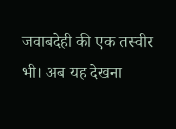जवाबदेही की एक तस्वीर भी। अब यह देखना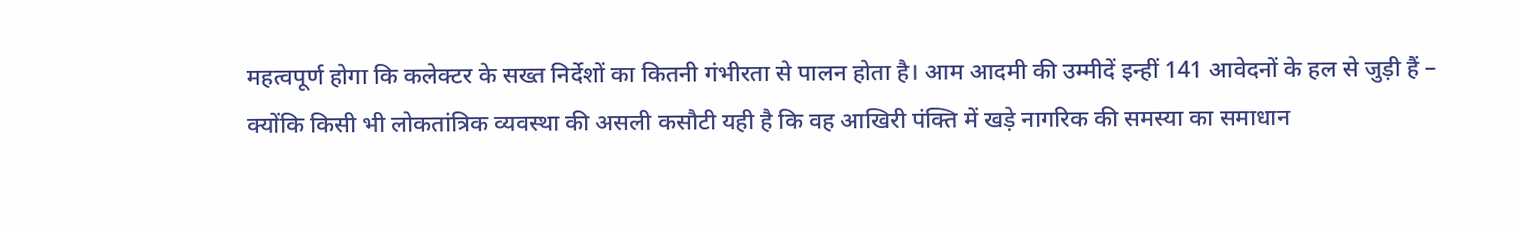महत्वपूर्ण होगा कि कलेक्टर के सख्त निर्देशों का कितनी गंभीरता से पालन होता है। आम आदमी की उम्मीदें इन्हीं 141 आवेदनों के हल से जुड़ी हैं – क्योंकि किसी भी लोकतांत्रिक व्यवस्था की असली कसौटी यही है कि वह आखिरी पंक्ति में खड़े नागरिक की समस्या का समाधान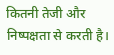कितनी तेजी और निष्पक्षता से करती है।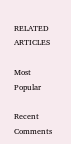RELATED ARTICLES

Most Popular

Recent Comments